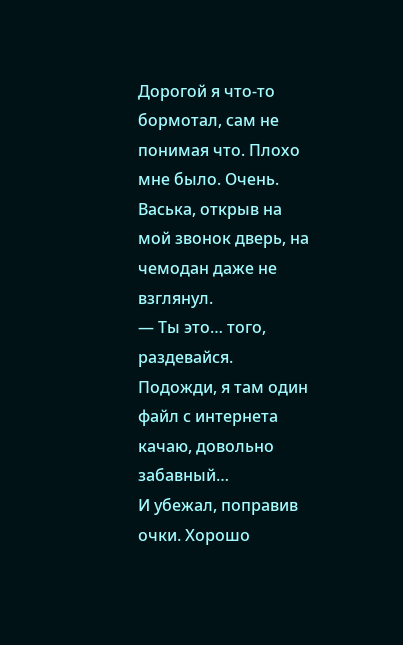Дорогой я что-то бормотал, сам не понимая что. Плохо мне было. Очень.
Васька, открыв на мой звонок дверь, на чемодан даже не взглянул.
— Ты это… того, раздевайся. Подожди, я там один файл с интернета качаю, довольно забавный…
И убежал, поправив очки. Хорошо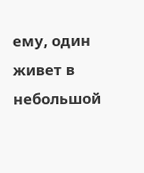ему, один живет в небольшой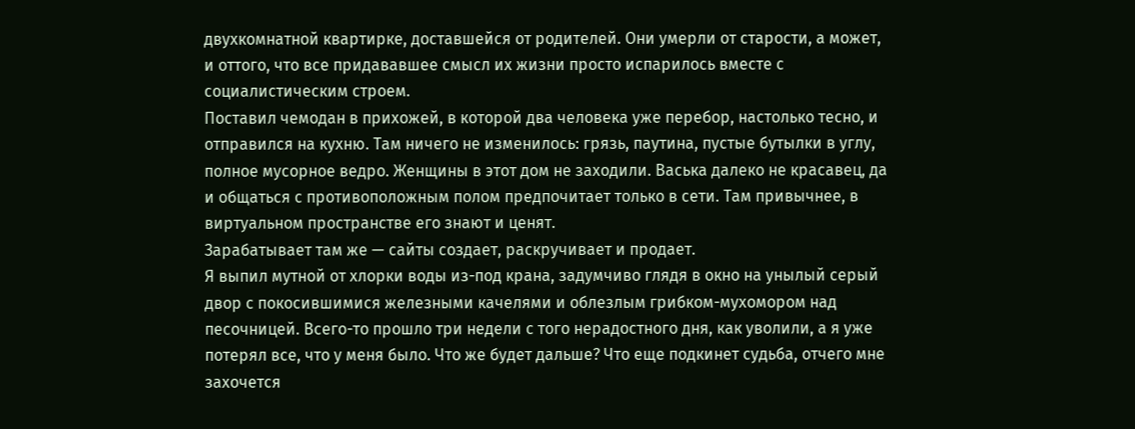двухкомнатной квартирке, доставшейся от родителей. Они умерли от старости, а может, и оттого, что все придававшее смысл их жизни просто испарилось вместе с социалистическим строем.
Поставил чемодан в прихожей, в которой два человека уже перебор, настолько тесно, и отправился на кухню. Там ничего не изменилось: грязь, паутина, пустые бутылки в углу, полное мусорное ведро. Женщины в этот дом не заходили. Васька далеко не красавец, да и общаться с противоположным полом предпочитает только в сети. Там привычнее, в виртуальном пространстве его знают и ценят.
Зарабатывает там же — сайты создает, раскручивает и продает.
Я выпил мутной от хлорки воды из-под крана, задумчиво глядя в окно на унылый серый двор с покосившимися железными качелями и облезлым грибком-мухомором над песочницей. Всего-то прошло три недели с того нерадостного дня, как уволили, а я уже потерял все, что у меня было. Что же будет дальше? Что еще подкинет судьба, отчего мне захочется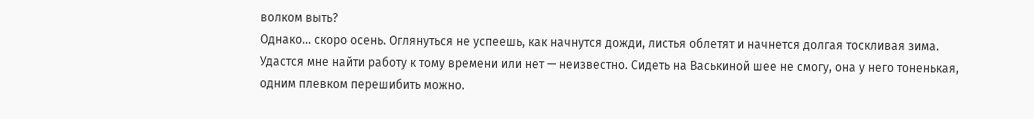волком выть?
Однако… скоро осень. Оглянуться не успеешь, как начнутся дожди, листья облетят и начнется долгая тоскливая зима.
Удастся мне найти работу к тому времени или нет — неизвестно. Сидеть на Васькиной шее не смогу, она у него тоненькая, одним плевком перешибить можно.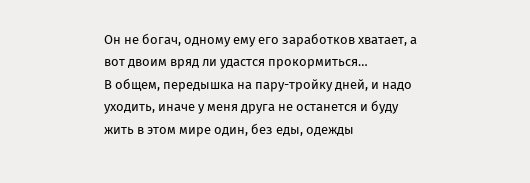Он не богач, одному ему его заработков хватает, а вот двоим вряд ли удастся прокормиться…
В общем, передышка на пару-тройку дней, и надо уходить, иначе у меня друга не останется и буду жить в этом мире один, без еды, одежды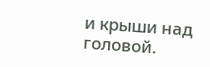и крыши над головой.